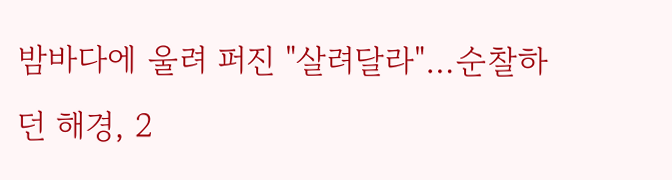밤바다에 울려 퍼진 "살려달라"…순찰하던 해경, 2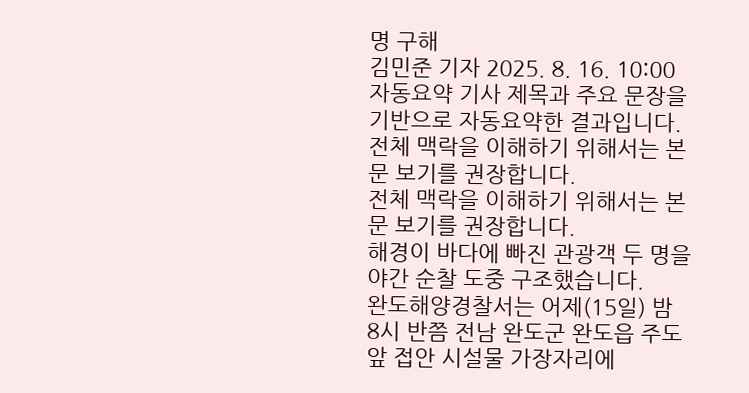명 구해
김민준 기자 2025. 8. 16. 10:00
자동요약 기사 제목과 주요 문장을 기반으로 자동요약한 결과입니다.
전체 맥락을 이해하기 위해서는 본문 보기를 권장합니다.
전체 맥락을 이해하기 위해서는 본문 보기를 권장합니다.
해경이 바다에 빠진 관광객 두 명을 야간 순찰 도중 구조했습니다.
완도해양경찰서는 어제(15일) 밤 8시 반쯤 전남 완도군 완도읍 주도 앞 접안 시설물 가장자리에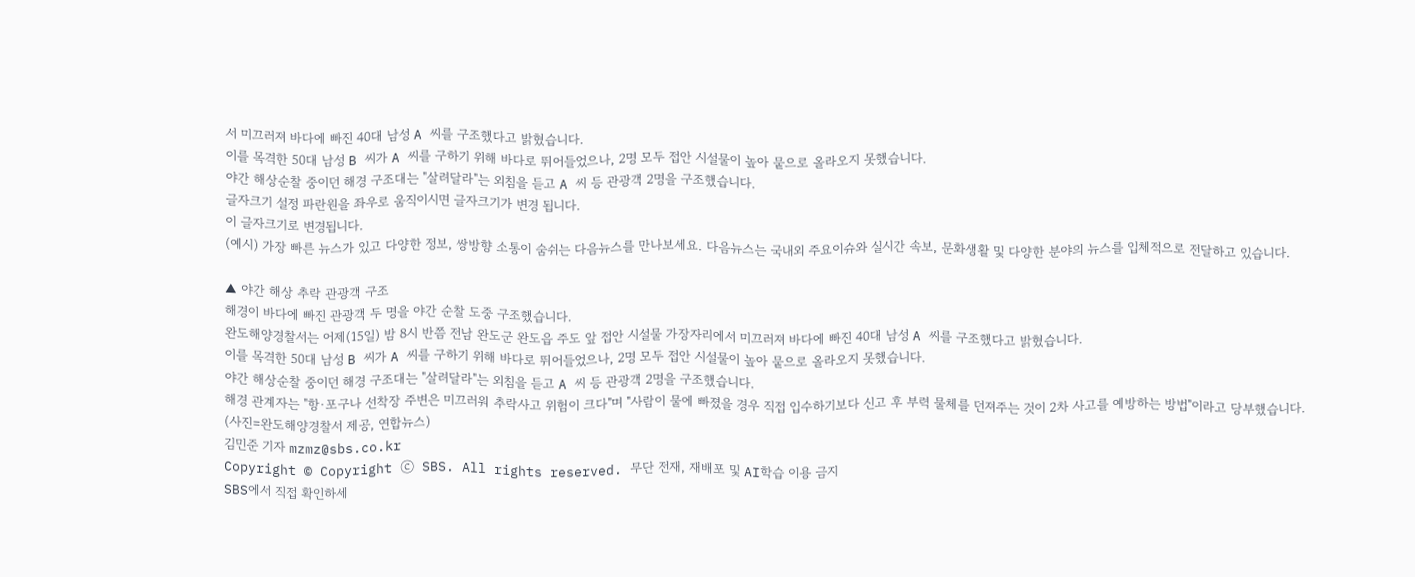서 미끄러져 바다에 빠진 40대 남성 A 씨를 구조했다고 밝혔습니다.
이를 목격한 50대 남성 B 씨가 A 씨를 구하기 위해 바다로 뛰어들었으나, 2명 모두 접안 시설물이 높아 뭍으로 올라오지 못했습니다.
야간 해상순찰 중이던 해경 구조대는 "살려달라"는 외침을 듣고 A 씨 등 관광객 2명을 구조했습니다.
글자크기 설정 파란원을 좌우로 움직이시면 글자크기가 변경 됩니다.
이 글자크기로 변경됩니다.
(예시) 가장 빠른 뉴스가 있고 다양한 정보, 쌍방향 소통이 숨쉬는 다음뉴스를 만나보세요. 다음뉴스는 국내외 주요이슈와 실시간 속보, 문화생활 및 다양한 분야의 뉴스를 입체적으로 전달하고 있습니다.

▲ 야간 해상 추락 관광객 구조
해경이 바다에 빠진 관광객 두 명을 야간 순찰 도중 구조했습니다.
완도해양경찰서는 어제(15일) 밤 8시 반쯤 전남 완도군 완도읍 주도 앞 접안 시설물 가장자리에서 미끄러져 바다에 빠진 40대 남성 A 씨를 구조했다고 밝혔습니다.
이를 목격한 50대 남성 B 씨가 A 씨를 구하기 위해 바다로 뛰어들었으나, 2명 모두 접안 시설물이 높아 뭍으로 올라오지 못했습니다.
야간 해상순찰 중이던 해경 구조대는 "살려달라"는 외침을 듣고 A 씨 등 관광객 2명을 구조했습니다.
해경 관계자는 "항·포구나 선착장 주변은 미끄러워 추락사고 위험이 크다"며 "사람이 물에 빠졌을 경우 직접 입수하기보다 신고 후 부력 물체를 던져주는 것이 2차 사고를 예방하는 방법"이라고 당부했습니다.
(사진=완도해양경찰서 제공, 연합뉴스)
김민준 기자 mzmz@sbs.co.kr
Copyright © Copyright ⓒ SBS. All rights reserved. 무단 전재, 재배포 및 AI학습 이용 금지
SBS에서 직접 확인하세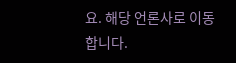요. 해당 언론사로 이동합니다.